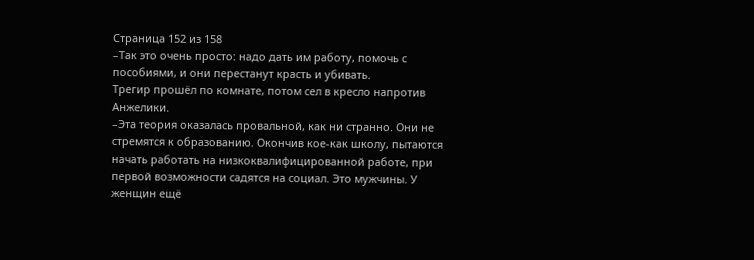Страница 152 из 158
–Так это очень просто: надо дать им работу, помочь с пособиями, и они перестанут красть и убивать.
Трегир прошёл по комнате, потом сел в кресло напротив Анжелики.
–Эта теория оказалась провальной, как ни странно. Они не стремятся к образованию. Окончив кое-как школу, пытаются начать работать на низкоквалифицированной работе, при первой возможности садятся на социал. Это мужчины. У женщин ещё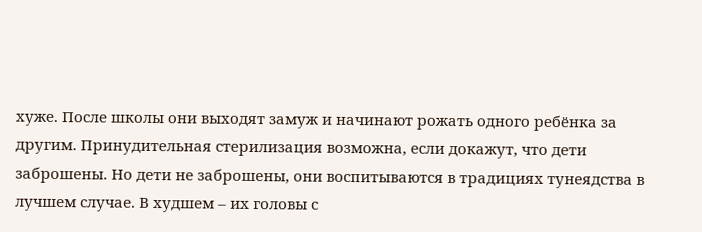хуже. После школы они выходят замуж и начинают рожать одного ребёнка за другим. Принудительная стерилизация возможна, если докажут, что дети заброшены. Но дети не заброшены, они воспитываются в традициях тунеядства в лучшем случае. В худшем – их головы с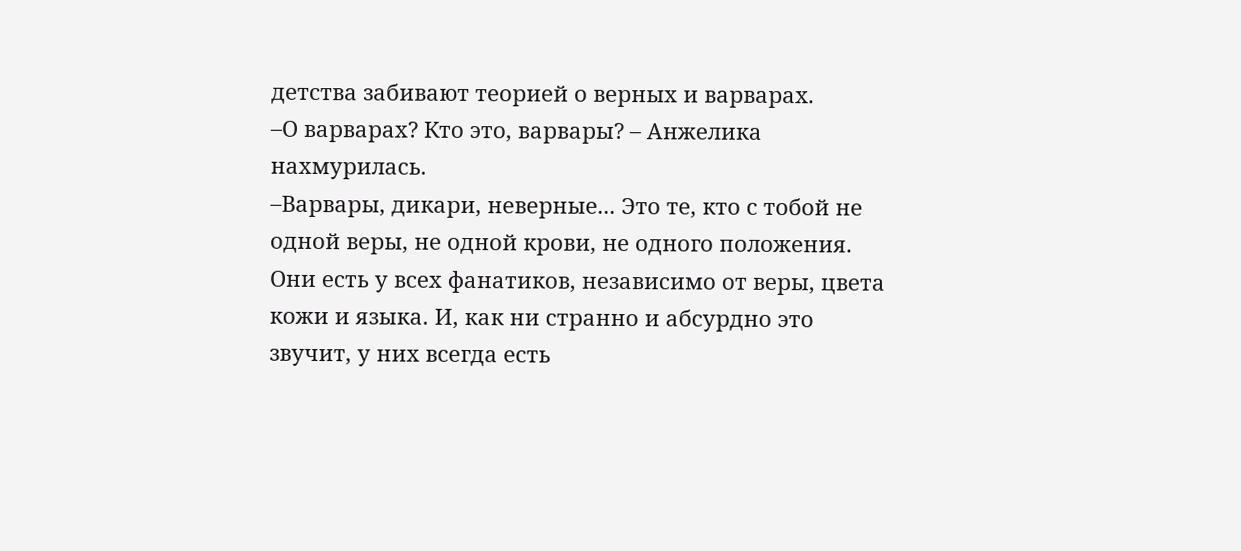детства забивают теорией о верных и варварах.
–О варварах? Кто это, варвары? – Анжелика нахмурилась.
–Варвары, дикари, неверные... Это те, кто с тобой не одной веры, не одной крови, не одного положения. Они есть у всех фанатиков, независимо от веры, цвета кожи и языка. И, как ни странно и абсурдно это звучит, у них всегда есть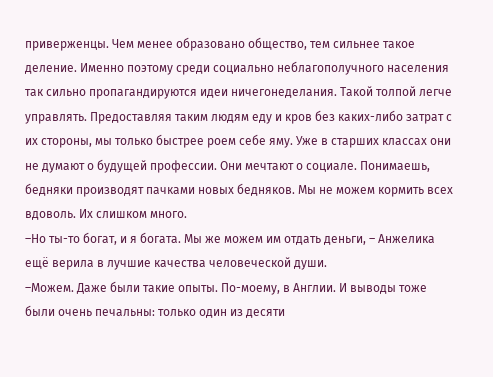приверженцы. Чем менее образовано общество, тем сильнее такое деление. Именно поэтому среди социально неблагополучного населения так сильно пропагандируются идеи ничегонеделания. Такой толпой легче управлять. Предоставляя таким людям еду и кров без каких-либо затрат с их стороны, мы только быстрее роем себе яму. Уже в старших классах они не думают о будущей профессии. Они мечтают о социале. Понимаешь, бедняки производят пачками новых бедняков. Мы не можем кормить всех вдоволь. Их слишком много.
–Но ты-то богат, и я богата. Мы же можем им отдать деньги, – Анжелика ещё верила в лучшие качества человеческой души.
–Можем. Даже были такие опыты. По-моему, в Англии. И выводы тоже были очень печальны: только один из десяти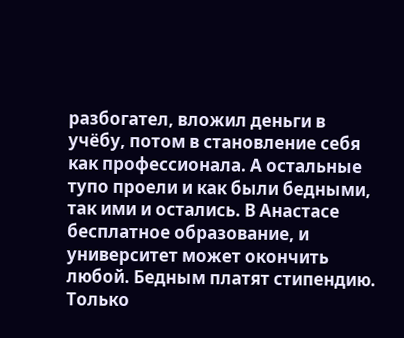разбогател, вложил деньги в учёбу, потом в становление себя как профессионала. А остальные тупо проели и как были бедными, так ими и остались. В Анастасе бесплатное образование, и университет может окончить любой. Бедным платят стипендию. Только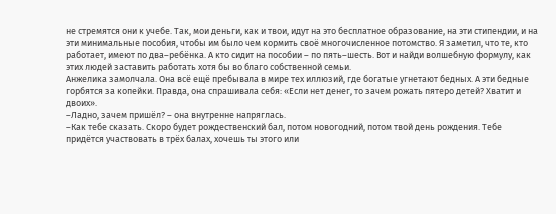не стремятся они к учебе. Так, мои деньги, как и твои, идут на это бесплатное образование, на эти стипендии, и на эти минимальные пособия, чтобы им было чем кормить своё многочисленное потомство. Я заметил, что те, кто работает, имеют по два–ребёнка. А кто сидит на пособии – по пять–шесть. Вот и найди волшебную формулу, как этих людей заставить работать хотя бы во благо собственной семьи.
Анжелика замолчала. Она всё ещё пребывала в мире тех иллюзий, где богатые угнетают бедных. А эти бедные горбятся за копейки. Правда, она спрашивала себя: «Если нет денег, то зачем рожать пятеро детей? Хватит и двоих».
–Ладно, зачем пришёл? – она внутренне напряглась.
–Как тебе сказать. Скоро будет рождественский бал, потом новогодний, потом твой день рождения. Тебе придётся участвовать в трёх балах, хочешь ты этого или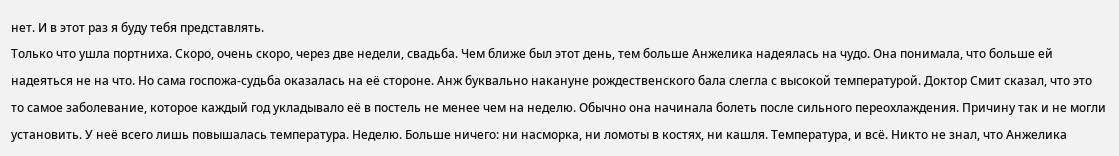нет. И в этот раз я буду тебя представлять.
Только что ушла портниха. Скоро, очень скоро, через две недели, свадьба. Чем ближе был этот день, тем больше Анжелика надеялась на чудо. Она понимала, что больше ей надеяться не на что. Но сама госпожа-судьба оказалась на её стороне. Анж буквально накануне рождественского бала слегла с высокой температурой. Доктор Смит сказал, что это то самое заболевание, которое каждый год укладывало её в постель не менее чем на неделю. Обычно она начинала болеть после сильного переохлаждения. Причину так и не могли установить. У неё всего лишь повышалась температура. Неделю. Больше ничего: ни насморка, ни ломоты в костях, ни кашля. Температура, и всё. Никто не знал, что Анжелика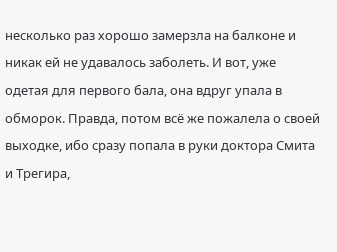несколько раз хорошо замерзла на балконе и никак ей не удавалось заболеть. И вот, уже одетая для первого бала, она вдруг упала в обморок. Правда, потом всё же пожалела о своей выходке, ибо сразу попала в руки доктора Смита и Трегира,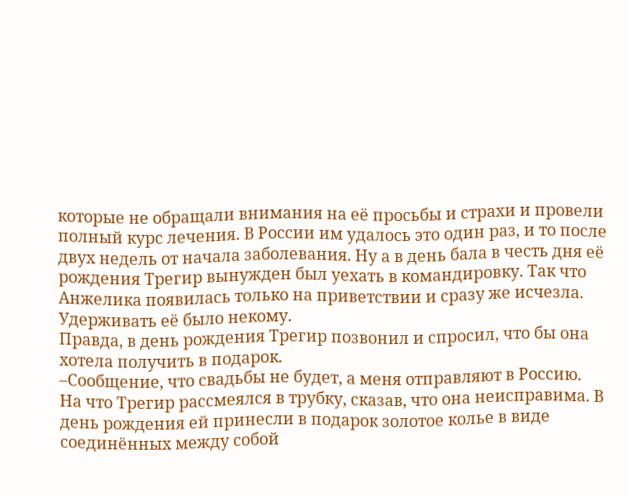которые не обращали внимания на её просьбы и страхи и провели полный курс лечения. В России им удалось это один раз, и то после двух недель от начала заболевания. Ну а в день бала в честь дня её рождения Трегир вынужден был уехать в командировку. Так что Анжелика появилась только на приветствии и сразу же исчезла. Удерживать её было некому.
Правда, в день рождения Трегир позвонил и спросил, что бы она хотела получить в подарок.
–Сообщение, что свадьбы не будет, а меня отправляют в Россию.
На что Трегир рассмеялся в трубку, сказав, что она неисправима. В день рождения ей принесли в подарок золотое колье в виде соединённых между собой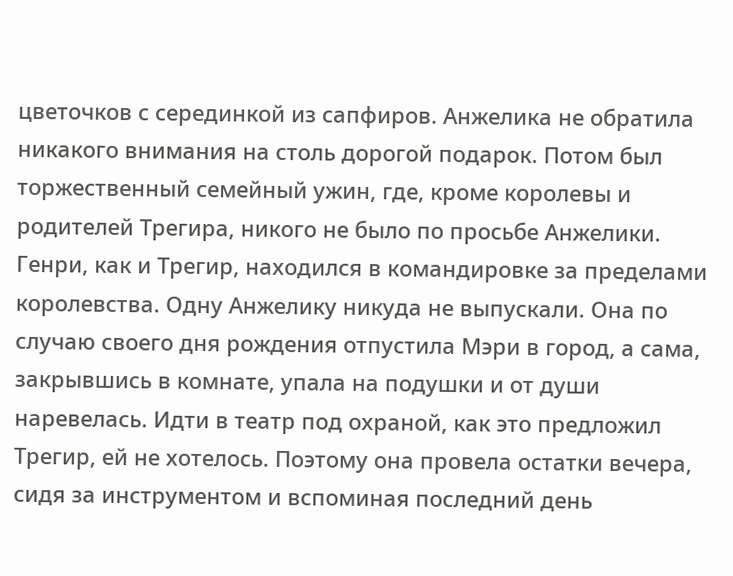цветочков с серединкой из сапфиров. Анжелика не обратила никакого внимания на столь дорогой подарок. Потом был торжественный семейный ужин, где, кроме королевы и родителей Трегира, никого не было по просьбе Анжелики. Генри, как и Трегир, находился в командировке за пределами королевства. Одну Анжелику никуда не выпускали. Она по случаю своего дня рождения отпустила Мэри в город, а сама, закрывшись в комнате, упала на подушки и от души наревелась. Идти в театр под охраной, как это предложил Трегир, ей не хотелось. Поэтому она провела остатки вечера, сидя за инструментом и вспоминая последний день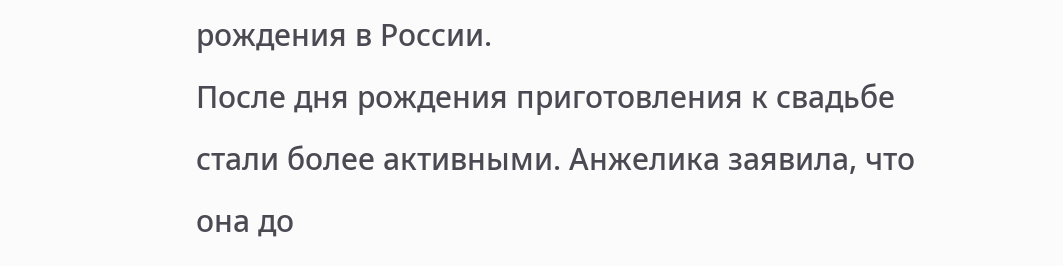рождения в России.
После дня рождения приготовления к свадьбе стали более активными. Анжелика заявила, что она до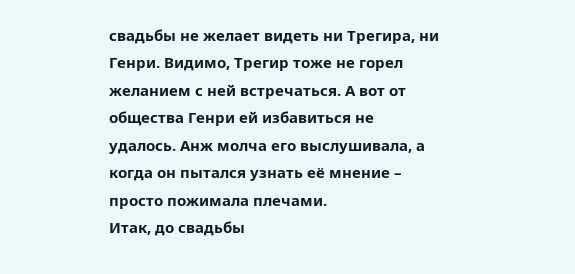свадьбы не желает видеть ни Трегира, ни Генри. Видимо, Трегир тоже не горел желанием с ней встречаться. А вот от общества Генри ей избавиться не удалось. Анж молча его выслушивала, а когда он пытался узнать её мнение – просто пожимала плечами.
Итак, до свадьбы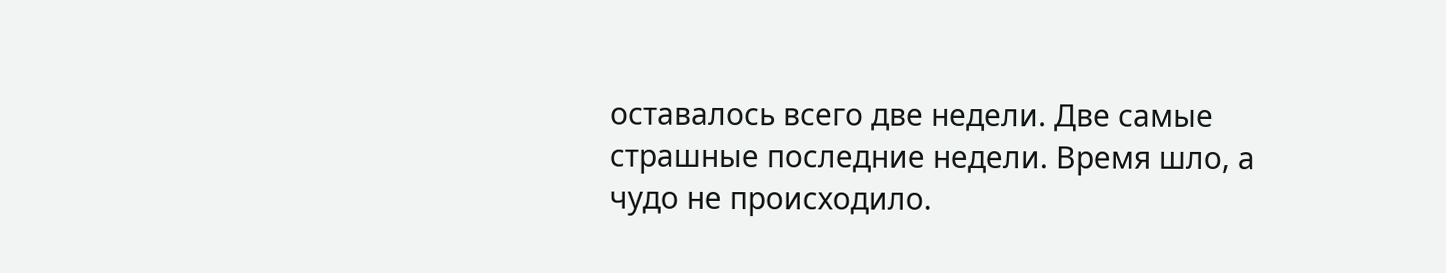оставалось всего две недели. Две самые страшные последние недели. Время шло, а чудо не происходило.